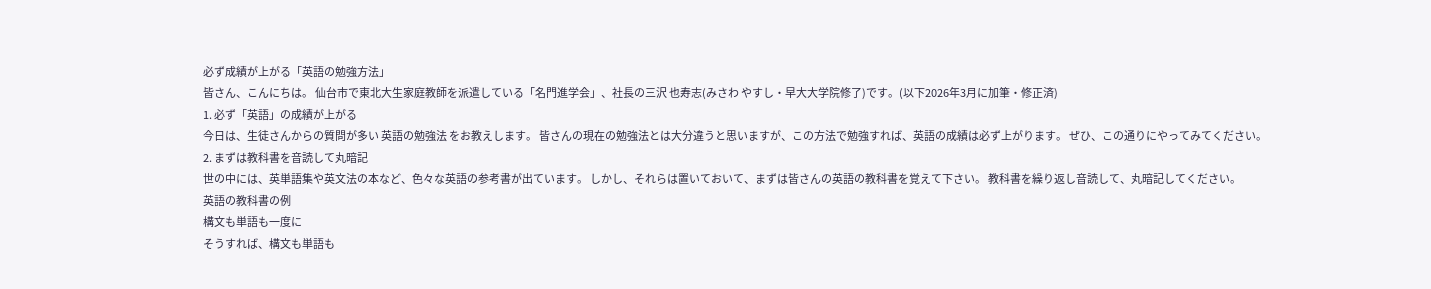必ず成績が上がる「英語の勉強方法」
皆さん、こんにちは。 仙台市で東北大生家庭教師を派遣している「名門進学会」、社長の三沢 也寿志(みさわ やすし・早大大学院修了)です。(以下2026年3月に加筆・修正済)
1. 必ず「英語」の成績が上がる
今日は、生徒さんからの質問が多い 英語の勉強法 をお教えします。 皆さんの現在の勉強法とは大分違うと思いますが、この方法で勉強すれば、英語の成績は必ず上がります。 ぜひ、この通りにやってみてください。
2. まずは教科書を音読して丸暗記
世の中には、英単語集や英文法の本など、色々な英語の参考書が出ています。 しかし、それらは置いておいて、まずは皆さんの英語の教科書を覚えて下さい。 教科書を繰り返し音読して、丸暗記してください。
英語の教科書の例
構文も単語も一度に
そうすれば、構文も単語も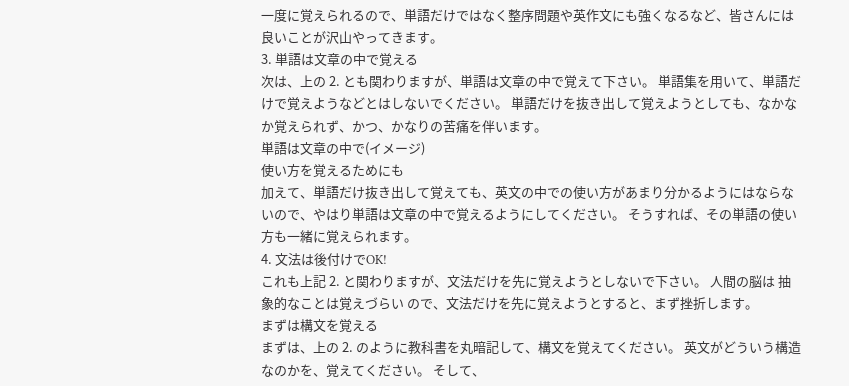一度に覚えられるので、単語だけではなく整序問題や英作文にも強くなるなど、皆さんには良いことが沢山やってきます。
3. 単語は文章の中で覚える
次は、上の 2. とも関わりますが、単語は文章の中で覚えて下さい。 単語集を用いて、単語だけで覚えようなどとはしないでください。 単語だけを抜き出して覚えようとしても、なかなか覚えられず、かつ、かなりの苦痛を伴います。
単語は文章の中で(イメージ)
使い方を覚えるためにも
加えて、単語だけ抜き出して覚えても、英文の中での使い方があまり分かるようにはならないので、やはり単語は文章の中で覚えるようにしてください。 そうすれば、その単語の使い方も一緒に覚えられます。
4. 文法は後付けでOK!
これも上記 2. と関わりますが、文法だけを先に覚えようとしないで下さい。 人間の脳は 抽象的なことは覚えづらい ので、文法だけを先に覚えようとすると、まず挫折します。
まずは構文を覚える
まずは、上の 2. のように教科書を丸暗記して、構文を覚えてください。 英文がどういう構造なのかを、覚えてください。 そして、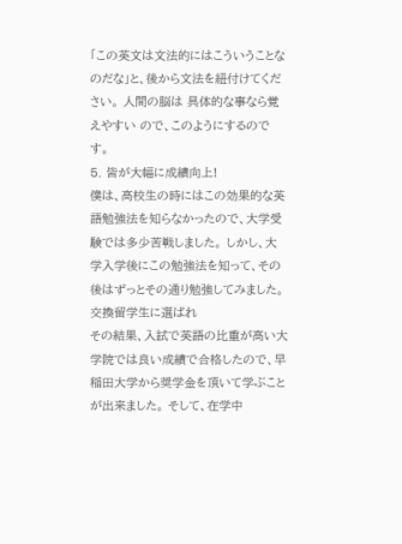「この英文は文法的にはこういうことなのだな」と、後から文法を紐付けてください。 人間の脳は 具体的な事なら覚えやすい ので、このようにするのです。
5. 皆が大幅に成績向上!
僕は、高校生の時にはこの効果的な英語勉強法を知らなかったので、大学受験では多少苦戦しました。 しかし、大学入学後にこの勉強法を知って、その後はずっとその通り勉強してみました。
交換留学生に選ばれ
その結果、入試で英語の比重が高い大学院では良い成績で合格したので、早稲田大学から奨学金を頂いて学ぶことが出来ました。 そして、在学中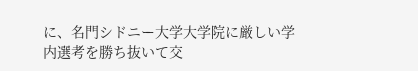に、名門シドニー大学大学院に厳しい学内選考を勝ち抜いて交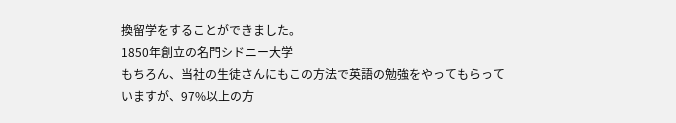換留学をすることができました。
1850年創立の名門シドニー大学
もちろん、当社の生徒さんにもこの方法で英語の勉強をやってもらっていますが、97%以上の方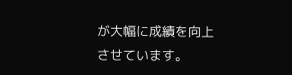が大幅に成績を向上させています。